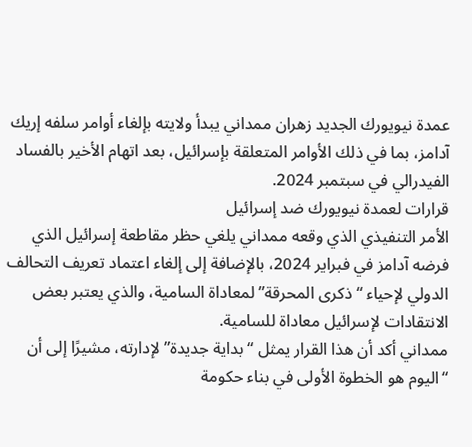عمدة نيويورك الجديد زهران ممداني يبدأ ولايته بإلغاء أوامر سلفه إريك آدامز، بما في ذلك الأوامر المتعلقة بإسرائيل، بعد اتهام الأخير بالفساد الفيدرالي في سبتمبر 2024.
قرارات لعمدة نيويورك ضد إسرائيل
الأمر التنفيذي الذي وقعه ممداني يلغي حظر مقاطعة إسرائيل الذي فرضه آدامز في فبراير 2024، بالإضافة إلى إلغاء اعتماد تعريف التحالف الدولي لإحياء “ذكرى المحرقة” لمعاداة السامية، والذي يعتبر بعض الانتقادات لإسرائيل معاداة للسامية.
ممداني أكد أن هذا القرار يمثل “بداية جديدة” لإدارته، مشيرًا إلى أن “اليوم هو الخطوة الأولى في بناء حكومة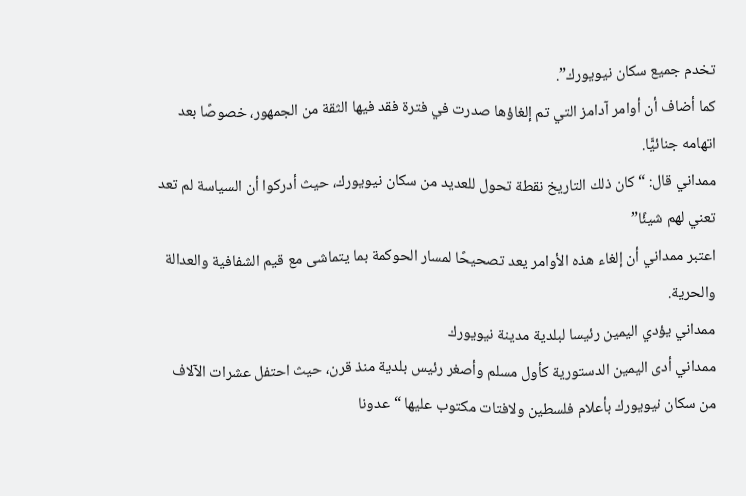تخدم جميع سكان نيويورك”.
كما أضاف أن أوامر آدامز التي تم إلغاؤها صدرت في فترة فقد فيها الثقة من الجمهور، خصوصًا بعد اتهامه جنائيًّا.
ممداني قال: “كان ذلك التاريخ نقطة تحول للعديد من سكان نيويورك، حيث أدركوا أن السياسة لم تعد تعني لهم شيئًا”
اعتبر ممداني أن إلغاء هذه الأوامر يعد تصحيحًا لمسار الحوكمة بما يتماشى مع قيم الشفافية والعدالة والحرية.
ممداني يؤدي اليمين رئيسا لبلدية مدينة نيويورك
ممداني أدى اليمين الدستورية كأول مسلم وأصغر رئيس بلدية منذ قرن، حيث احتفل عشرات الآلاف من سكان نيويورك بأعلام فلسطين ولافتات مكتوب عليها “عدونا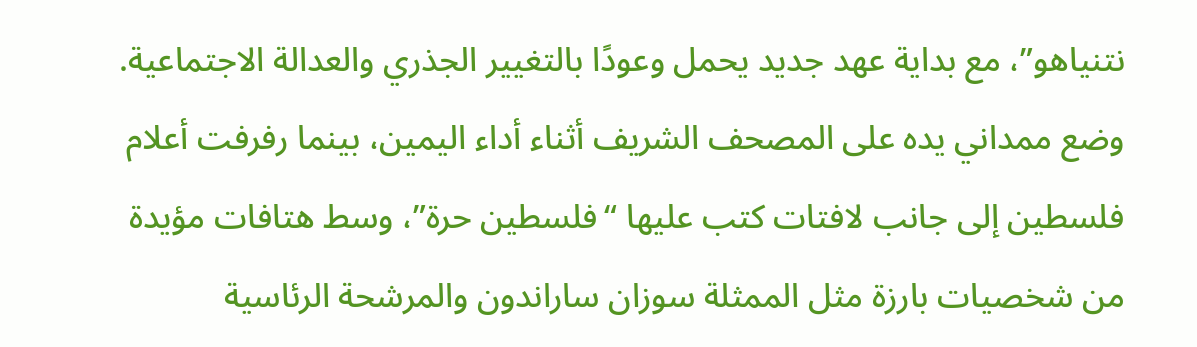نتنياهو”، مع بداية عهد جديد يحمل وعودًا بالتغيير الجذري والعدالة الاجتماعية.
وضع ممداني يده على المصحف الشريف أثناء أداء اليمين، بينما رفرفت أعلام فلسطين إلى جانب لافتات كتب عليها “فلسطين حرة”، وسط هتافات مؤيدة من شخصيات بارزة مثل الممثلة سوزان ساراندون والمرشحة الرئاسية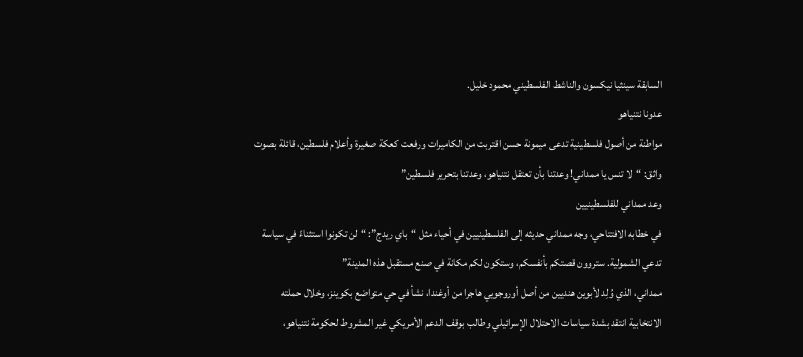السابقة سينثيا نيكسون والناشط الفلسطيني محمود خليل.
عدونا نتنياهو
مواطنة من أصول فلسطينية تدعى ميمونة حسن اقتربت من الكاميرات ورفعت كعكة صغيرة وأعلام فلسطين، قائلة بصوت واثق: “لا تنس يا ممداني! وعدتنا بأن تعتقل نتنياهو، وعدتنا بتحرير فلسطين”
وعد ممداني للفلسطينيين
في خطابه الافتتاحي، وجه ممداني حديثه إلى الفلسطينيين في أحياء مثل “باي ريدج”: “لن تكونوا استثناءً في سياسة تدعي الشمولية. ستروون قصتكم بأنفسكم، وستكون لكم مكانة في صنع مستقبل هذه المدينة”
ممداني، الذي وُلِد لأبوين هنديين من أصل أوروجويي هاجرا من أوغندا، نشأ في حي متواضع بكوينز، وخلال حملته الانتخابية انتقد بشدة سياسات الاحتلال الإسرائيلي وطالب بوقف الدعم الأمريكي غير المشروط لحكومة نتنياهو،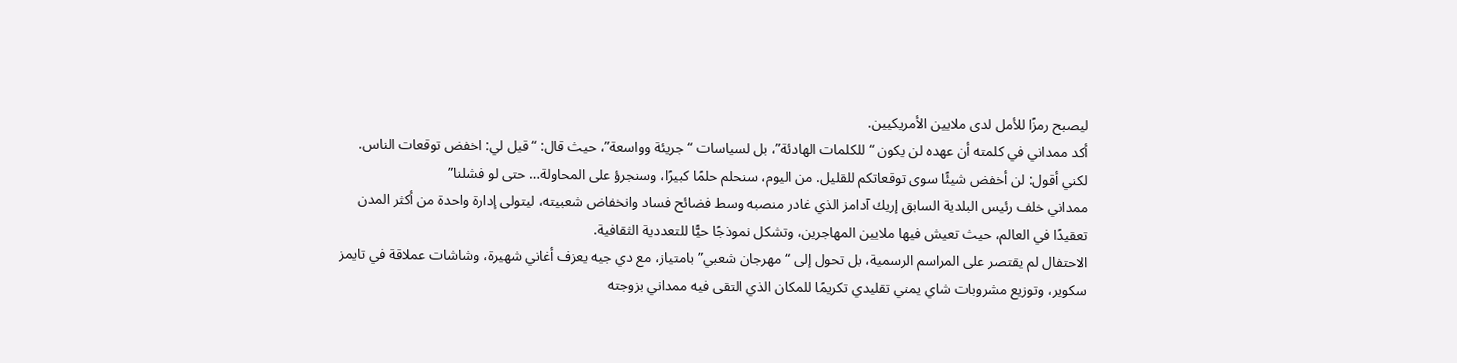ليصبح رمزًا للأمل لدى ملايين الأمريكيين.
أكد ممداني في كلمته أن عهده لن يكون “للكلمات الهادئة”، بل لسياسات “جريئة وواسعة”، حيث قال: “قيل لي: اخفض توقعات الناس. لكني أقول: لن أخفض شيئًا سوى توقعاتكم للقليل. من اليوم، سنحلم حلمًا كبيرًا، وسنجرؤ على المحاولة… حتى لو فشلنا”
ممداني خلف رئيس البلدية السابق إريك آدامز الذي غادر منصبه وسط فضائح فساد وانخفاض شعبيته، ليتولى إدارة واحدة من أكثر المدن تعقيدًا في العالم، حيث تعيش فيها ملايين المهاجرين، وتشكل نموذجًا حيًّا للتعددية الثقافية.
الاحتفال لم يقتصر على المراسم الرسمية، بل تحول إلى “مهرجان شعبي” بامتياز، مع دي جيه يعزف أغاني شهيرة، وشاشات عملاقة في تايمز سكوير، وتوزيع مشروبات شاي يمني تقليدي تكريمًا للمكان الذي التقى فيه ممداني بزوجته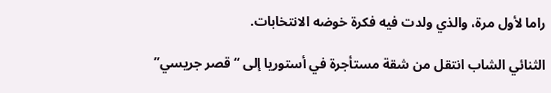راما لأول مرة، والذي ولدت فيه فكرة خوضه الانتخابات.

الثنائي الشاب انتقل من شقة مستأجرة في أستوريا إلى “قصر جريسي”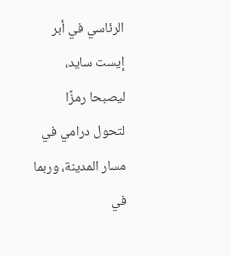الرئاسي في أبر إيست سايد، ليصبحا رمزًا لتحول درامي في مسار المدينة، وربما في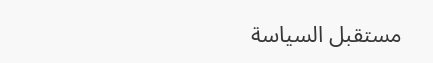مستقبل السياسة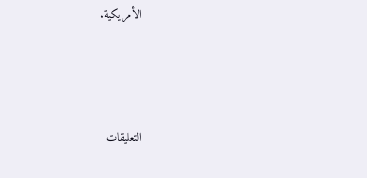الأمريكية.



التعليقات